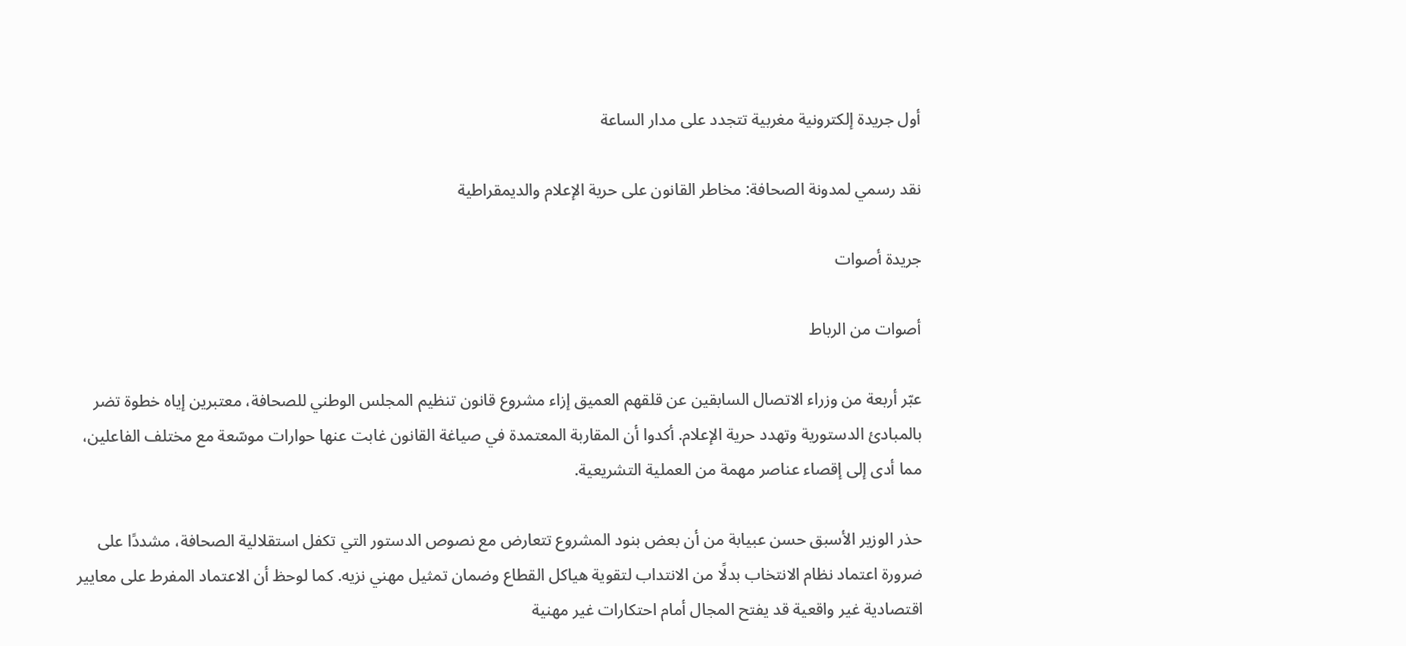أول جريدة إلكترونية مغربية تتجدد على مدار الساعة

نقد رسمي لمدونة الصحافة: مخاطر القانون على حرية الإعلام والديمقراطية

جريدة أصوات

أصوات من الرباط

عبّر أربعة من وزراء الاتصال السابقين عن قلقهم العميق إزاء مشروع قانون تنظيم المجلس الوطني للصحافة، معتبرين إياه خطوة تضر بالمبادئ الدستورية وتهدد حرية الإعلام. أكدوا أن المقاربة المعتمدة في صياغة القانون غابت عنها حوارات موسّعة مع مختلف الفاعلين، مما أدى إلى إقصاء عناصر مهمة من العملية التشريعية.

حذر الوزير الأسبق حسن عبيابة من أن بعض بنود المشروع تتعارض مع نصوص الدستور التي تكفل استقلالية الصحافة، مشددًا على ضرورة اعتماد نظام الانتخاب بدلًا من الانتداب لتقوية هياكل القطاع وضمان تمثيل مهني نزيه. كما لوحظ أن الاعتماد المفرط على معايير اقتصادية غير واقعية قد يفتح المجال أمام احتكارات غير مهنية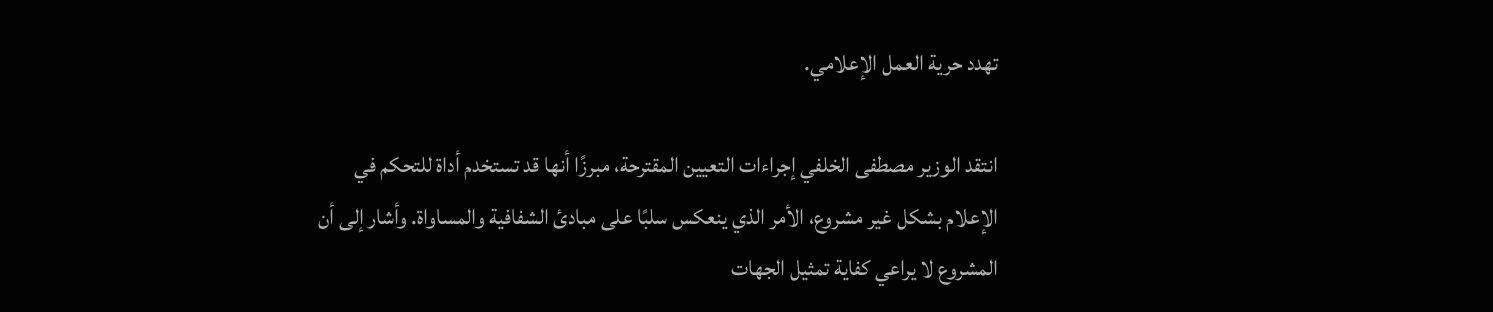تهدد حرية العمل الإعلامي.

انتقد الوزير مصطفى الخلفي إجراءات التعيين المقترحة، مبرزًا أنها قد تستخدم أداة للتحكم في الإعلام بشكل غير مشروع، الأمر الذي ينعكس سلبًا على مبادئ الشفافية والمساواة. وأشار إلى أن المشروع لا يراعي كفاية تمثيل الجهات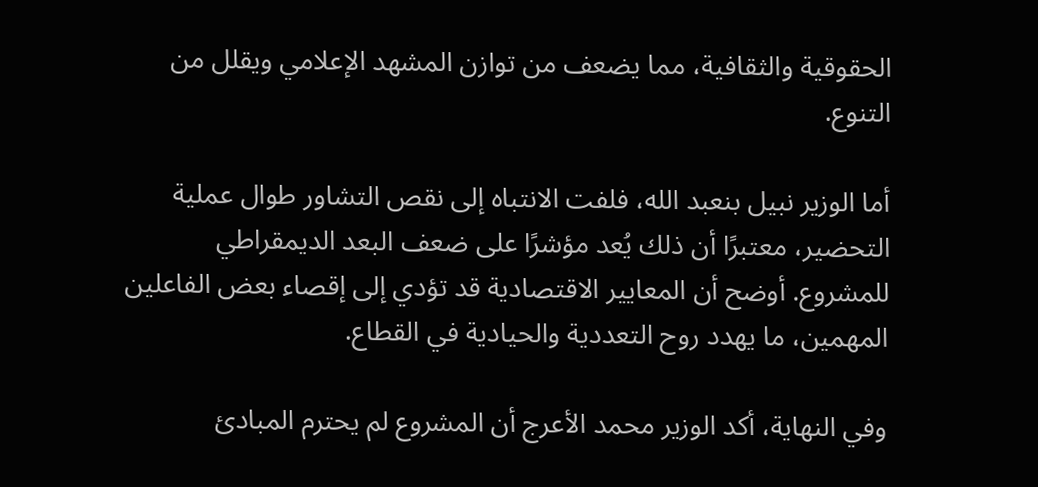الحقوقية والثقافية، مما يضعف من توازن المشهد الإعلامي ويقلل من التنوع.

أما الوزير نبيل بنعبد الله، فلفت الانتباه إلى نقص التشاور طوال عملية التحضير، معتبرًا أن ذلك يُعد مؤشرًا على ضعف البعد الديمقراطي للمشروع. أوضح أن المعايير الاقتصادية قد تؤدي إلى إقصاء بعض الفاعلين المهمين، ما يهدد روح التعددية والحيادية في القطاع.

وفي النهاية، أكد الوزير محمد الأعرج أن المشروع لم يحترم المبادئ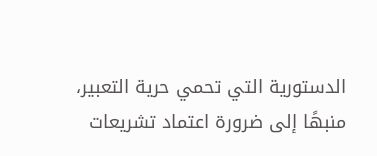الدستورية التي تحمي حرية التعبير، منبهًا إلى ضرورة اعتماد تشريعات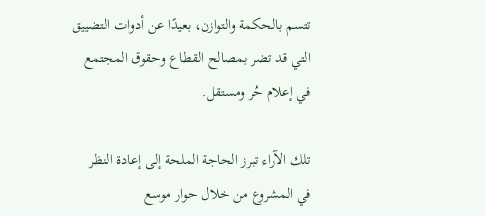تتسم بالحكمة والتوازن، بعيدًا عن أدوات التضييق التي قد تضر بمصالح القطاع وحقوق المجتمع في إعلام حُر ومستقل.

تلك الآراء تبرز الحاجة الملحة إلى إعادة النظر في المشروع من خلال حوار موسع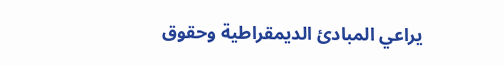يراعي المبادئ الديمقراطية وحقوق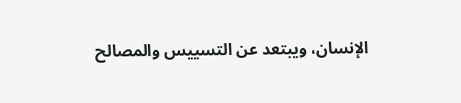الإنسان، ويبتعد عن التسييس والمصالح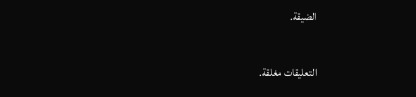الضيقة.

التعليقات مغلقة.